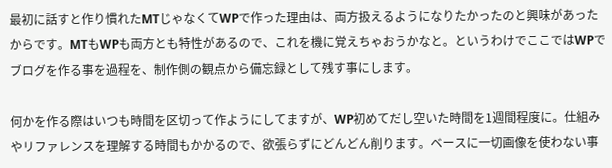最初に話すと作り慣れたMTじゃなくてWPで作った理由は、両方扱えるようになりたかったのと興味があったからです。MTもWPも両方とも特性があるので、これを機に覚えちゃおうかなと。というわけでここではWPでブログを作る事を過程を、制作側の観点から備忘録として残す事にします。

何かを作る際はいつも時間を区切って作ようにしてますが、WP初めてだし空いた時間を1週間程度に。仕組みやリファレンスを理解する時間もかかるので、欲張らずにどんどん削ります。ベースに一切画像を使わない事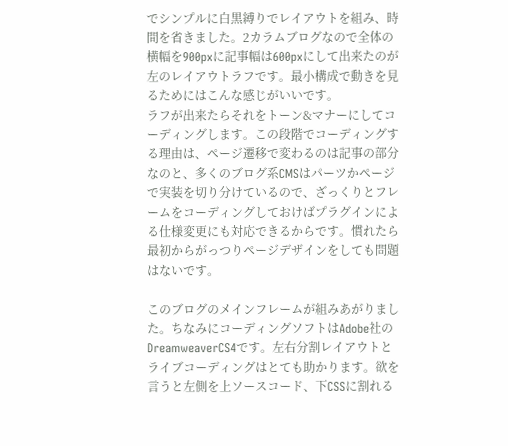でシンプルに白黒縛りでレイアウトを組み、時間を省きました。2カラムブログなので全体の横幅を900pxに記事幅は600pxにして出来たのが左のレイアウトラフです。最小構成で動きを見るためにはこんな感じがいいです。
ラフが出来たらそれをトーン&マナーにしてコーディングします。この段階でコーディングする理由は、ページ遷移で変わるのは記事の部分なのと、多くのブログ系CMSはパーツかページで実装を切り分けているので、ざっくりとフレームをコーディングしておけばプラグインによる仕様変更にも対応できるからです。慣れたら最初からがっつりページデザインをしても問題はないです。

このブログのメインフレームが組みあがりました。ちなみにコーディングソフトはAdobe社のDreamweaverCS4です。左右分割レイアウトとライブコーディングはとても助かります。欲を言うと左側を上ソースコード、下CSSに割れる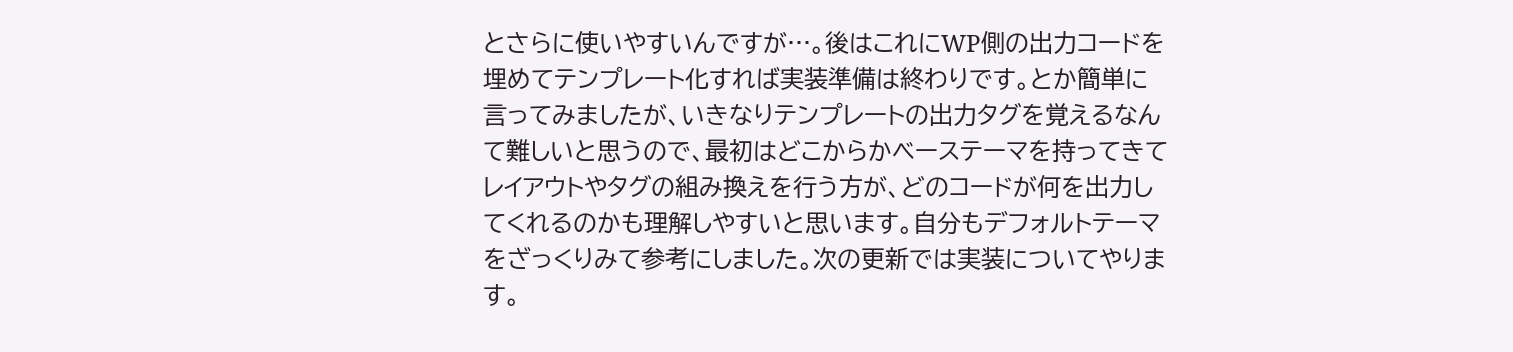とさらに使いやすいんですが…。後はこれにWP側の出力コードを埋めてテンプレート化すれば実装準備は終わりです。とか簡単に言ってみましたが、いきなりテンプレートの出力タグを覚えるなんて難しいと思うので、最初はどこからかベーステーマを持ってきてレイアウトやタグの組み換えを行う方が、どのコードが何を出力してくれるのかも理解しやすいと思います。自分もデフォルトテーマをざっくりみて参考にしました。次の更新では実装についてやります。